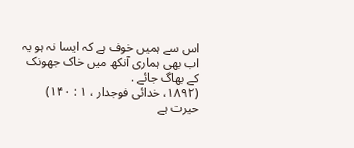اس سے ہمیں خوف ہے کہ ایسا نہ ہو یہ اب بھی ہماری آنکھ میں خاک جھونک کے بھاگ جائے .
(۱۸۹۲، خدائی فوجدار ، ۱ : ۱۴۰)
حیرت ہے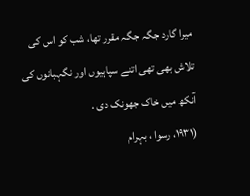میرا گارد جگہ جگہ مقرر تھا، شب کو اس کی تلاش بھی تھی اتنے سپاہیوں اور نگہبانوں کی آنکھ میں خاک جھونک دی .
(۱۹۳۱، رسوا ، بہرام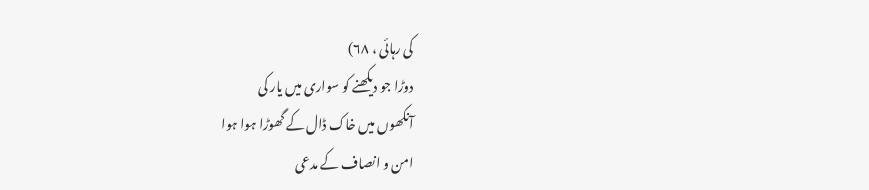کی رہائی ، ۶۸)
دوڑا جو دیکھنے کو سواری میں یار کی
آنکھوں میں خاک ڈال کے گھوڑا ہوا ہوا
امن و انصاف کے مدعی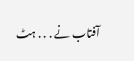آفتاب نے . . . ہٹ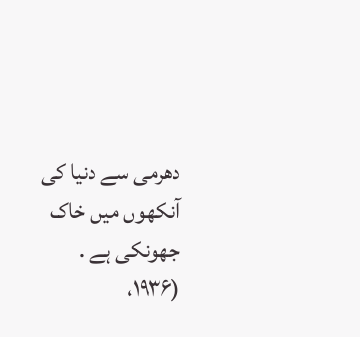دھرمی سے دنیا کی آنکھوں میں خاک جھونکی ہے .
(۱۹۳۶،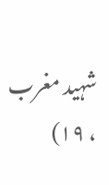شہید مغرب ، ۱۹)